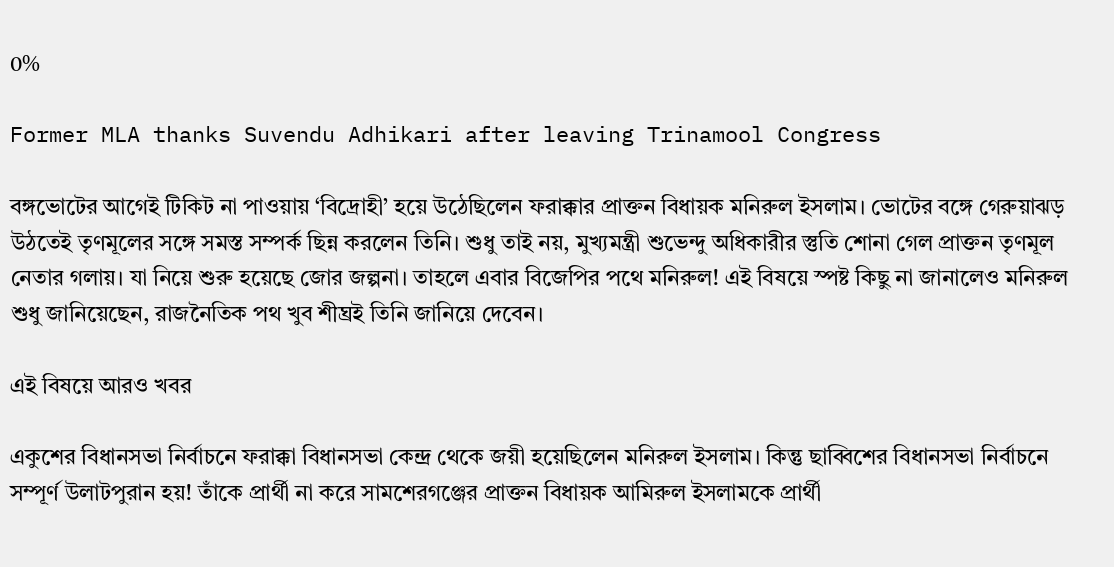0%

Former MLA thanks Suvendu Adhikari after leaving Trinamool Congress

বঙ্গভোটের আগেই টিকিট না পাওয়ায় ‘বিদ্রোহী’ হয়ে উঠেছিলেন ফরাক্কার প্রাক্তন বিধায়ক মনিরুল ইসলাম। ভোটের বঙ্গে গেরুয়াঝড় উঠতেই তৃণমূলের সঙ্গে সমস্ত সম্পর্ক ছিন্ন করলেন তিনি। শুধু তাই নয়, মুখ্যমন্ত্রী শুভেন্দু অধিকারীর স্তুতি শোনা গেল প্রাক্তন তৃণমূল নেতার গলায়। যা নিয়ে শুরু হয়েছে জোর জল্পনা। তাহলে এবার বিজেপির পথে মনিরুল! এই বিষয়ে স্পষ্ট কিছু না জানালেও মনিরুল শুধু জানিয়েছেন, রাজনৈতিক পথ খুব শীঘ্রই তিনি জানিয়ে দেবেন।

এই বিষয়ে আরও খবর

একুশের বিধানসভা নির্বাচনে ফরাক্কা বিধানসভা কেন্দ্র থেকে জয়ী হয়েছিলেন মনিরুল ইসলাম। কিন্তু ছাব্বিশের বিধানসভা নির্বাচনে সম্পূর্ণ উলাটপুরান হয়! তাঁকে প্রার্থী না করে সামশেরগঞ্জের প্রাক্তন বিধায়ক আমিরুল ইসলামকে প্রার্থী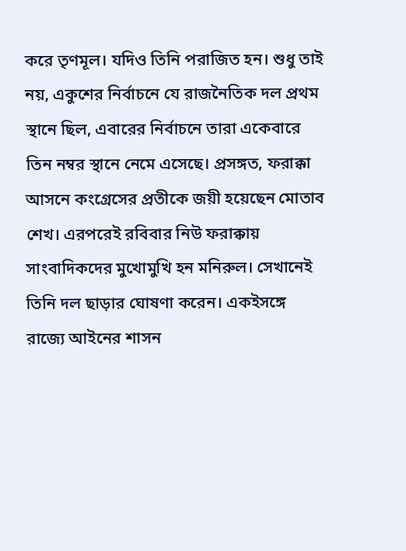করে তৃণমূল। যদিও তিনি পরাজিত হন। শুধু তাই নয়, একুশের নির্বাচনে যে রাজনৈতিক দল প্রথম স্থানে ছিল, এবারের নির্বাচনে তারা একেবারে তিন নম্বর স্থানে নেমে এসেছে। প্রসঙ্গত, ফরাক্কা আসনে কংগ্রেসের প্রতীকে জয়ী হয়েছেন মোতাব শেখ। এরপরেই রবিবার নিউ ফরাক্কায় সাংবাদিকদের মুখোমুখি হন মনিরুল। সেখানেই তিনি দল ছাড়ার ঘোষণা করেন। একইসঙ্গে রাজ্যে আইনের শাসন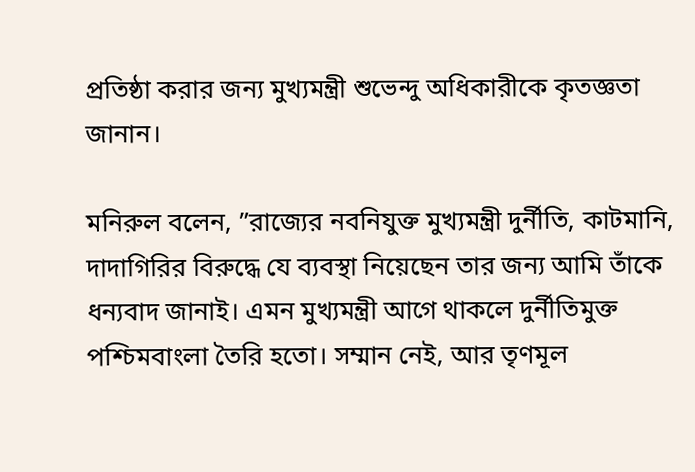প্রতিষ্ঠা করার জন্য মুখ্যমন্ত্রী শুভেন্দু অধিকারীকে কৃতজ্ঞতা জানান।

মনিরুল বলেন, ”রাজ্যের নবনিযুক্ত মুখ্যমন্ত্রী দুর্নীতি, কাটমানি, দাদাগিরির বিরুদ্ধে যে ব্যবস্থা নিয়েছেন তার জন্য আমি তাঁকে ধন্যবাদ জানাই। এমন মুখ্যমন্ত্রী আগে থাকলে দুর্নীতিমুক্ত পশ্চিমবাংলা তৈরি হতো। সম্মান নেই, আর তৃণমূল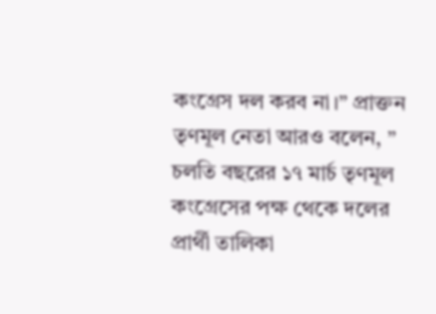কংগ্রেস দল করব না।” প্রাক্তন তৃণমূল নেতা আরও বলেন, ” চলতি বছরের ১৭ মার্চ তৃণমূল কংগ্রেসের পক্ষ থেকে দলের প্রার্থী তালিকা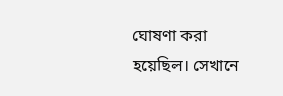ঘোষণা করা হয়েছিল। সেখানে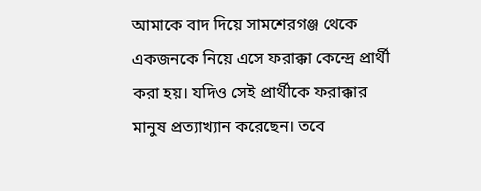আমাকে বাদ দিয়ে সামশেরগঞ্জ থেকে একজনকে নিয়ে এসে ফরাক্কা কেন্দ্রে প্রার্থী করা হয়। যদিও সেই প্রার্থীকে ফরাক্কার মানুষ প্রত্যাখ্যান করেছেন। তবে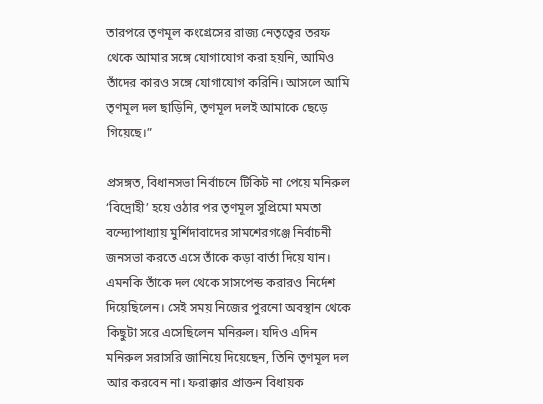তারপরে তৃণমূল কংগ্রেসের রাজ্য নেতৃত্বের তরফ থেকে আমার সঙ্গে যোগাযোগ করা হয়নি, আমিও তাঁদের কারও সঙ্গে যোগাযোগ করিনি। আসলে আমি তৃণমূল দল ছাড়িনি, তৃণমূল দলই আমাকে ছেড়ে গিয়েছে।”

প্রসঙ্গত, বিধানসভা নির্বাচনে টিকিট না পেয়ে মনিরুল ‘বিদ্রোহী’ হয়ে ওঠার পর তৃণমূল সুপ্রিমো মমতা বন্দ্যোপাধ্যায় মুর্শিদাবাদের সামশেরগঞ্জে নির্বাচনী জনসভা করতে এসে তাঁকে কড়া বার্তা দিয়ে যান। এমনকি তাঁকে দল থেকে সাসপেন্ড করারও নির্দেশ দিয়েছিলেন। সেই সময় নিজের পুরনো অবস্থান থেকে কিছুটা সরে এসেছিলেন মনিরুল। যদিও এদিন মনিরুল সরাসরি জানিয়ে দিয়েছেন, তিনি তৃণমূল দল আর করবেন না। ফরাক্কার প্রাক্তন বিধায়ক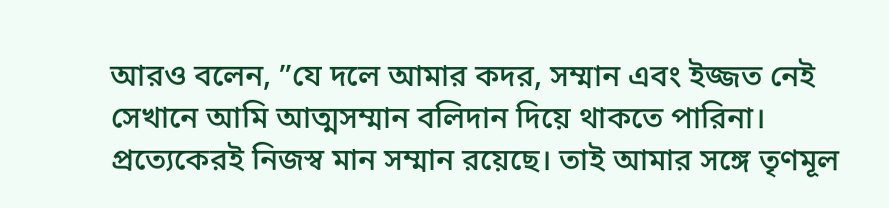আরও বলেন, ”যে দলে আমার কদর, সম্মান এবং ইজ্জত নেই সেখানে আমি আত্মসম্মান বলিদান দিয়ে থাকতে পারিনা। প্রত্যেকেরই নিজস্ব মান সম্মান রয়েছে। তাই আমার সঙ্গে তৃণমূল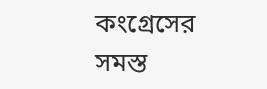কংগ্রেসের সমস্ত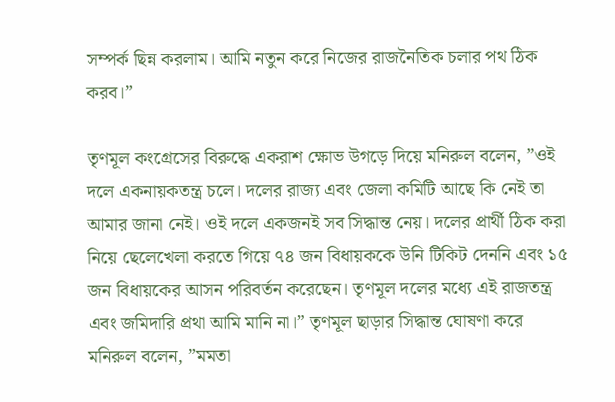সম্পর্ক ছিন্ন করলাম। আমি নতুন করে নিজের রাজনৈতিক চলার পথ ঠিক করব।”

তৃণমূল কংগ্রেসের বিরুদ্ধে একরাশ ক্ষোভ উগড়ে দিয়ে মনিরুল বলেন, ”ওই দলে একনায়কতন্ত্র চলে। দলের রাজ্য এবং জেলা কমিটি আছে কি নেই তা আমার জানা নেই। ওই দলে একজনই সব সিদ্ধান্ত নেয়। দলের প্রার্থী ঠিক করা নিয়ে ছেলেখেলা করতে গিয়ে ৭৪ জন বিধায়ককে উনি টিকিট দেননি এবং ১৫ জন বিধায়কের আসন পরিবর্তন করেছেন। তৃণমূল দলের মধ্যে এই রাজতন্ত্র এবং জমিদারি প্রথা আমি মানি না।” তৃণমূল ছাড়ার সিদ্ধান্ত ঘোষণা করে মনিরুল বলেন, ”মমতা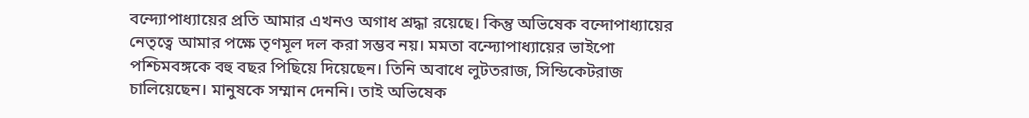বন্দ্যোপাধ্যায়ের প্রতি আমার এখনও অগাধ শ্রদ্ধা রয়েছে। কিন্তু অভিষেক বন্দোপাধ্যায়ের নেতৃত্বে আমার পক্ষে তৃণমূল দল করা সম্ভব নয়। মমতা বন্দ্যোপাধ্যায়ের ভাইপো পশ্চিমবঙ্গকে বহু বছর পিছিয়ে দিয়েছেন। তিনি অবাধে লুটতরাজ, সিন্ডিকেটরাজ চালিয়েছেন। মানুষকে সম্মান দেননি। তাই অভিষেক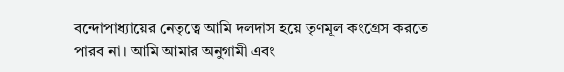বন্দোপাধ্যায়ের নেতৃত্বে আমি দলদাস হয়ে তৃণমূল কংগ্রেস করতে পারব না। আমি আমার অনুগামী এবং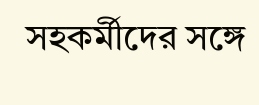সহকর্মীদের সঙ্গে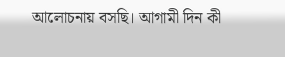আলোচনায় বসছি। আগামী দিন কী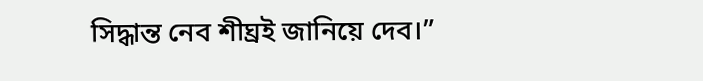সিদ্ধান্ত নেব শীঘ্রই জানিয়ে দেব।”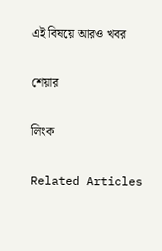এই বিষয়ে আরও খবর

শেয়ার

লিংক

Related Articles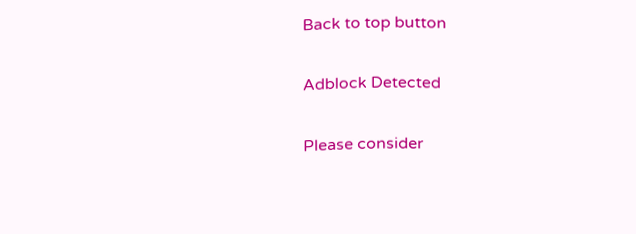Back to top button

Adblock Detected

Please consider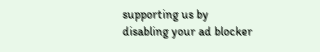supporting us by disabling your ad blocker